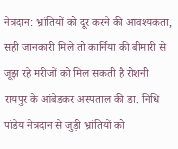नेत्रदान: भ्रांतियों को दूर करने की आवश्यकता, सही जानकारी मिले तो कार्निया की बीमारी से जूझ रहे मरीजों को मिल सकती है रोशनी
रायपुर के आंबेडकर अस्पताल की डा. निधि पांडेय नेत्रदान से जुड़ी भ्रांतियों को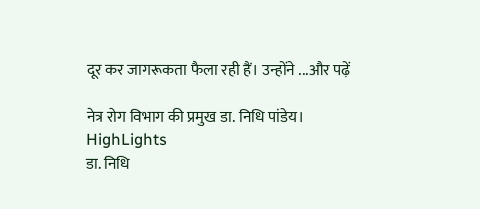दूर कर जागरूकता फैला रही हैं। उन्होंने ...और पढ़ें

नेत्र रोग विभाग की प्रमुख डा. निधि पांडेय।
HighLights
डा. निधि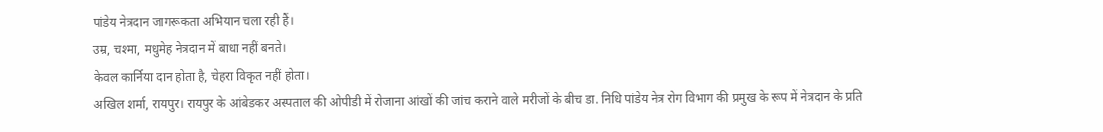पांडेय नेत्रदान जागरूकता अभियान चला रही हैं।
उम्र, चश्मा, मधुमेह नेत्रदान में बाधा नहीं बनते।
केवल कार्निया दान होता है, चेहरा विकृत नहीं होता।
अखिल शर्मा, रायपुर। रायपुर के आंबेडकर अस्पताल की ओपीडी में रोजाना आंखों की जांच कराने वाले मरीजों के बीच डा. निधि पांडेय नेत्र रोग विभाग की प्रमुख के रूप में नेत्रदान के प्रति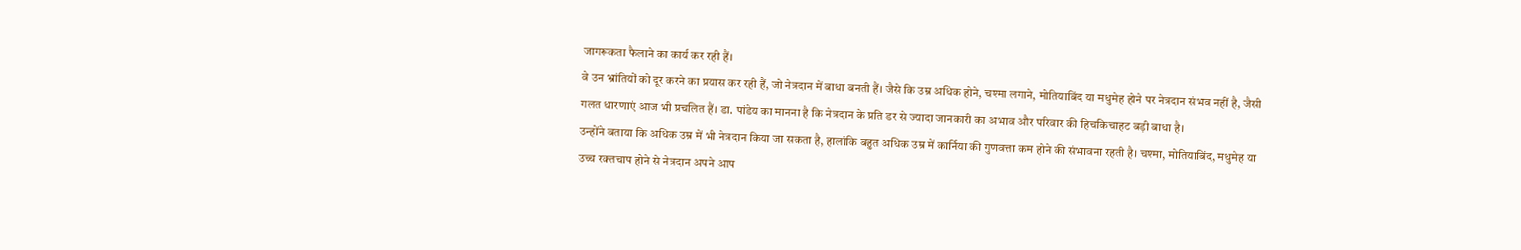जागरूकता फैलाने का कार्य कर रही हैं।
वे उन भ्रांतियों को दूर करने का प्रयास कर रही हैं, जो नेत्रदान में बाधा बनती हैं। जैसे कि उम्र अधिक होने, चश्मा लगाने, मोतियाबिंद या मधुमेह होने पर नेत्रदान संभव नहीं है, जैसी गलत धारणाएं आज भी प्रचलित हैं। डा. पांडेय का मानना है कि नेत्रदान के प्रति डर से ज्यादा जानकारी का अभाव और परिवार की हिचकिचाहट बड़ी बाधा है।
उन्होंने बताया कि अधिक उम्र में भी नेत्रदान किया जा सकता है, हालांकि बहुत अधिक उम्र में कार्निया की गुणवत्ता कम होने की संभावना रहती है। चश्मा, मोतियाबिंद, मधुमेह या उच्च रक्तचाप होने से नेत्रदान अपने आप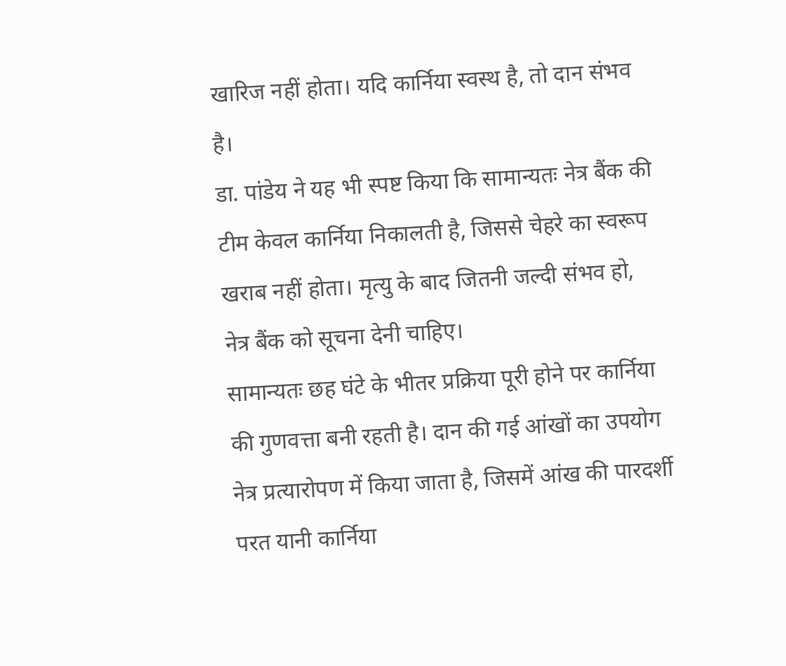खारिज नहीं होता। यदि कार्निया स्वस्थ है, तो दान संभव है।
डा. पांडेय ने यह भी स्पष्ट किया कि सामान्यतः नेत्र बैंक की टीम केवल कार्निया निकालती है, जिससे चेहरे का स्वरूप खराब नहीं होता। मृत्यु के बाद जितनी जल्दी संभव हो, नेत्र बैंक को सूचना देनी चाहिए।
सामान्यतः छह घंटे के भीतर प्रक्रिया पूरी होने पर कार्निया की गुणवत्ता बनी रहती है। दान की गई आंखों का उपयोग नेत्र प्रत्यारोपण में किया जाता है, जिसमें आंख की पारदर्शी परत यानी कार्निया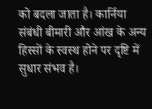को बदला जाता है। कार्निया संबंधी बीमारी और आंख के अन्य हिस्सों के स्वस्थ होने पर दृष्टि में सुधार संभव है।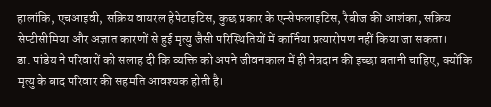हालांकि, एचआइवी, सक्रिय वायरल हेपेटाइटिस, कुछ प्रकार के एन्सेफलाइटिस, रैबीज की आशंका, सक्रिय सेप्टीसीमिया और अज्ञात कारणों से हुई मृत्यु जैसी परिस्थितियों में कार्निया प्रत्यारोपण नहीं किया जा सकता।
डा. पांडेय ने परिवारों को सलाह दी कि व्यक्ति को अपने जीवनकाल में ही नेत्रदान की इच्छा बतानी चाहिए, क्योंकि मृत्यु के बाद परिवार की सहमति आवश्यक होती है।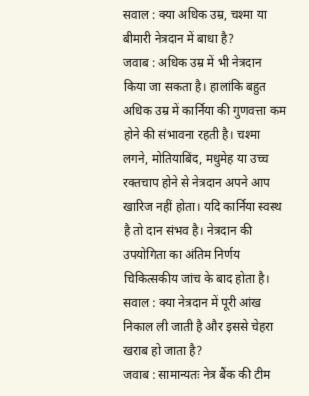सवाल : क्या अधिक उम्र, चश्मा या बीमारी नेत्रदान में बाधा है?
जवाब : अधिक उम्र में भी नेत्रदान किया जा सकता है। हालांकि बहुत अधिक उम्र में कार्निया की गुणवत्ता कम होने की संभावना रहती है। चश्मा लगने, मोतियाबिंद, मधुमेह या उच्च रक्तचाप होने से नेत्रदान अपने आप खारिज नहीं होता। यदि कार्निया स्वस्थ है तो दान संभव है। नेत्रदान की उपयोगिता का अंतिम निर्णय चिकित्सकीय जांच के बाद होता है।
सवाल : क्या नेत्रदान में पूरी आंख निकाल ली जाती है और इससे चेहरा खराब हो जाता है?
जवाब : सामान्यतः नेत्र बैंक की टीम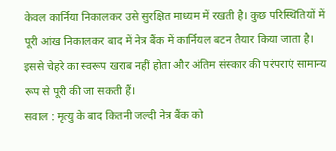केवल कार्निया निकालकर उसे सुरक्षित माध्यम में रखती है। कुछ परिस्थितियों में पूरी आंख निकालकर बाद में नेत्र बैंक में कार्नियल बटन तैयार किया जाता है। इससे चेहरे का स्वरूप खराब नहीं होता और अंतिम संस्कार की परंपराएं सामान्य रूप से पूरी की जा सकती हैं।
सवाल : मृत्यु के बाद कितनी जल्दी नेत्र बैंक को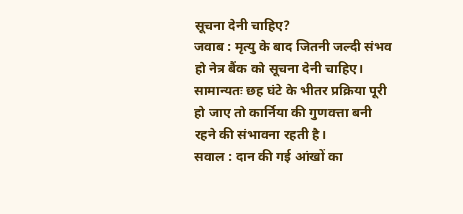सूचना देनी चाहिए?
जवाब : मृत्यु के बाद जितनी जल्दी संभव हो नेत्र बैंक को सूचना देनी चाहिए। सामान्यतः छह घंटे के भीतर प्रक्रिया पूरी हो जाए तो कार्निया की गुणवत्ता बनी रहने की संभावना रहती है।
सवाल : दान की गई आंखों का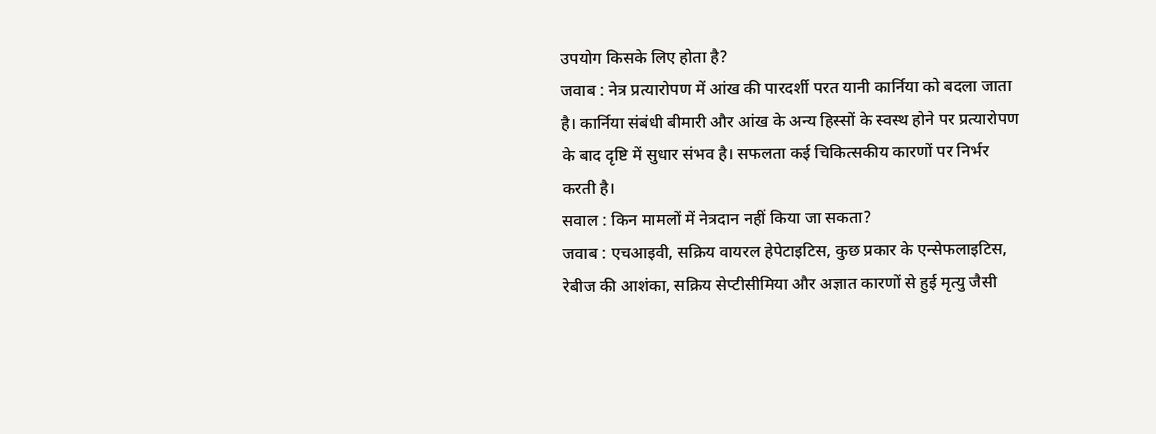उपयोग किसके लिए होता है?
जवाब : नेत्र प्रत्यारोपण में आंख की पारदर्शी परत यानी कार्निया को बदला जाता है। कार्निया संबंधी बीमारी और आंख के अन्य हिस्सों के स्वस्थ होने पर प्रत्यारोपण के बाद दृष्टि में सुधार संभव है। सफलता कई चिकित्सकीय कारणों पर निर्भर करती है।
सवाल : किन मामलों में नेत्रदान नहीं किया जा सकता?
जवाब : एचआइवी, सक्रिय वायरल हेपेटाइटिस, कुछ प्रकार के एन्सेफलाइटिस, रेबीज की आशंका, सक्रिय सेप्टीसीमिया और अज्ञात कारणों से हुई मृत्यु जैसी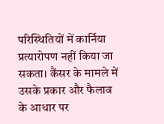परिस्थितियों में कार्निया प्रत्यारोपण नहीं किया जा सकता। कैंसर के मामले में उसके प्रकार और फैलाव के आधार पर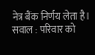नेत्र बैंक निर्णय लेता है।
सवाल : परिवार को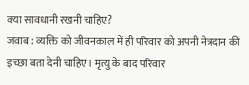क्या सावधानी रखनी चाहिए?
जवाब : व्यक्ति को जीवनकाल में ही परिवार को अपनी नेत्रदान की इच्छा बता देनी चाहिए। मृत्यु के बाद परिवार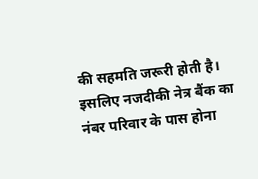की सहमति जरूरी होती है। इसलिए नजदीकी नेत्र बैंक का नंबर परिवार के पास होना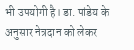भी उपयोगी है। डा. पांडेय के अनुसार नेत्रदान को लेकर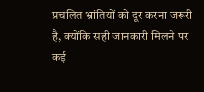प्रचलित भ्रांतियों को दूर करना जरूरी है, क्योंकि सही जानकारी मिलने पर कई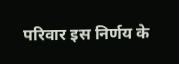परिवार इस निर्णय के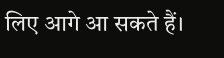लिए आगे आ सकते हैं।